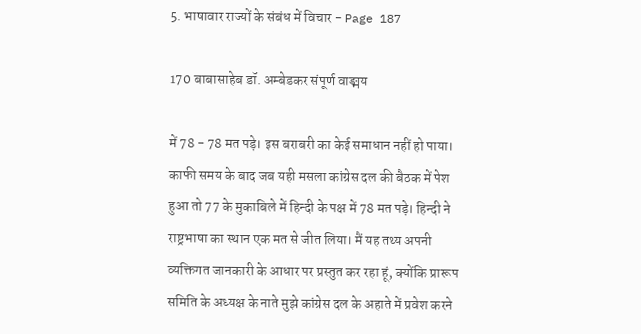5. भाषावार राज्यों के संबंध में विचार - Page 187

170 बाबासाहेब डॉ. अम्बेडकर संपूर्ण वाङ्मय

में 78 - 78 मत पड़े। इस बराबरी का केई समाधान नहीं हो पाया। काफी समय के बाद जब यही मसला कांग्रेस दल की बैठक में पेश हुआ तो 77 के मुकाबिले में हिन्दी के पक्ष में 78 मत पड़े। हिन्दी ने राष्ट्रभाषा का स्थान एक मत से जीत लिया। मैं यह तथ्य अपनी व्यक्तिगत जानकारी के आधार पर प्रस्तुत कर रहा हूं, क्योंकि प्रारूप समिति के अध्यक्ष के नाते मुझे कांग्रेस दल के अहाते में प्रवेश करने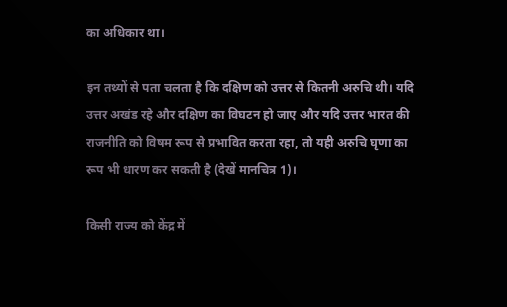का अधिकार था।

इन तथ्यों से पता चलता है कि दक्षिण को उत्तर से कितनी अरुचि थी। यदि उत्तर अखंड रहे और दक्षिण का विघटन हो जाए और यदि उत्तर भारत की राजनीति को विषम रूप से प्रभावित करता रहा, तो यही अरुचि घृणा का रूप भी धारण कर सकती है (देखें मानचित्र 1)।

किसी राज्य को केंद्र में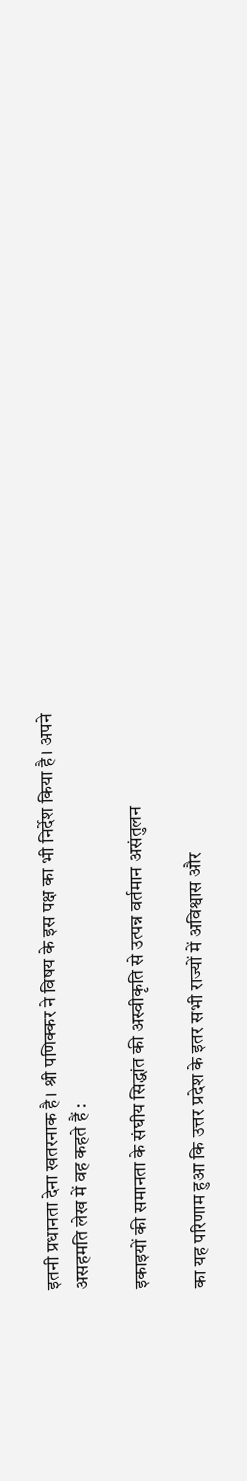इतनी प्रधानता देना खतरनाक है। श्री पणिक्कर ने विषय के इस पक्ष का भी निर्देश किया है। अपने असहमति लेख में वह कहते हैं :

इकाइयों की समानता के संघीय सिद्धांत की अस्वीकृति से उत्पन्न वर्तमान असंतुलन

का यह परिणाम हुआ कि उत्तर प्रदेश के इतर सभी राज्यों में अविश्वास और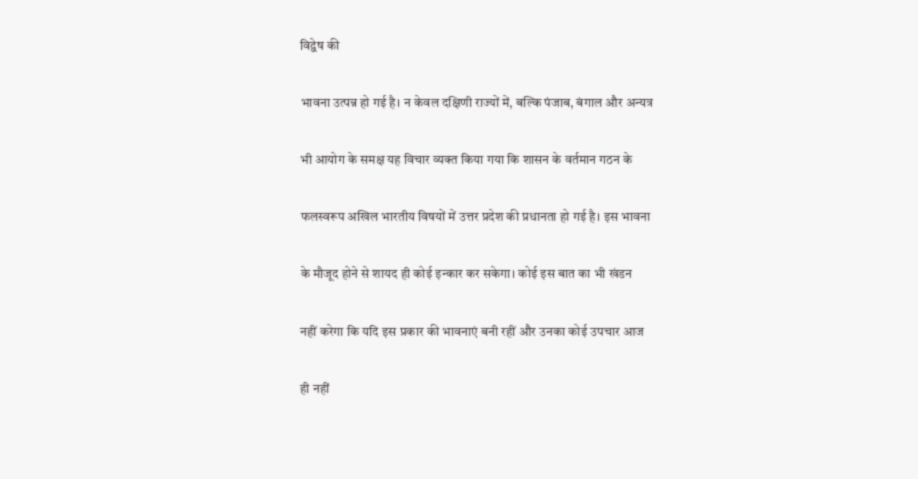विद्वेष की

भावना उत्पन्न हो गई है। न केवल दक्षिणी राज्यों में, बल्कि पंजाब, बंगाल और अन्यत्र

भी आयोग के समक्ष यह विचार व्यक्त किया गया कि शासन के वर्तमान गठन के

फलस्वरूप अखिल भारतीय विषयों में उत्तर प्रदेश की प्रधानता हो गई है। इस भावना

के मौजूद होने से शायद ही कोई इन्कार कर सकेगा। कोई इस बात का भी खंडन

नहीं करेगा कि यदि इस प्रकार की भावनाएं बनी रहीं और उनका कोई उपचार आज

ही नहीं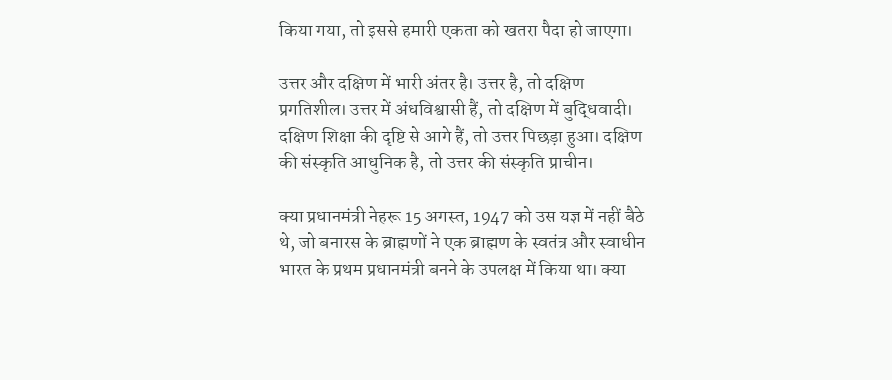किया गया, तो इससे हमारी एकता को खतरा पैदा हो जाएगा।

उत्तर और दक्षिण में भारी अंतर है। उत्तर है, तो दक्षिण प्रगतिशील। उत्तर में अंधविश्वासी हैं, तो दक्षिण में बुद्धिवादी। दक्षिण शिक्षा की दृष्टि से आगे हैं, तो उत्तर पिछड़ा हुआ। दक्षिण की संस्कृति आधुनिक है, तो उत्तर की संस्कृति प्राचीन।

क्या प्रधानमंत्री नेहरू 15 अगस्त, 1947 को उस यज्ञ में नहीं बैठे थे, जो बनारस के ब्राह्मणों ने एक ब्राह्मण के स्वतंत्र और स्वाधीन भारत के प्रथम प्रधानमंत्री बनने के उपलक्ष में किया था। क्या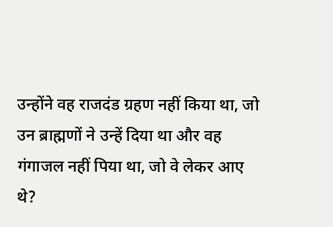उन्होंने वह राजदंड ग्रहण नहीं किया था, जो उन ब्राह्मणों ने उन्हें दिया था और वह गंगाजल नहीं पिया था, जो वे लेकर आए थे?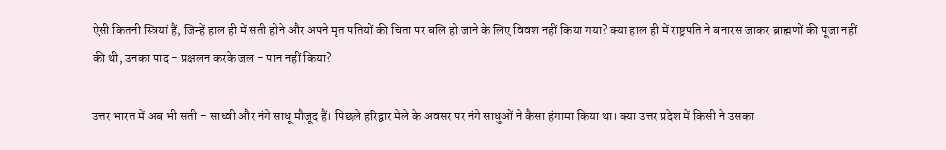ऐसी कितनी स्त्रियां हैं, जिन्हें हाल ही में सती होने और अपने मृत पतियों की चिता पर बलि हो जाने के लिए विवश नहीं किया गया? क्या हाल ही में राष्ट्रपति ने बनारस जाकर ब्राह्मणों की पूजा नहीं की थी, उनका पाद - प्रक्षलन करके जल - पान नहीं किया?

उत्तर भारत में अब भी सती - साध्वी और नंगे साधू मौजूद हैं। पिछले हरिद्वार मेले के अवसर पर नंगे साधुओं ने कैसा हंगामा किया था। क्या उत्तर प्रदेश में किसी ने उसका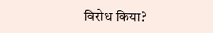विरोध किया?